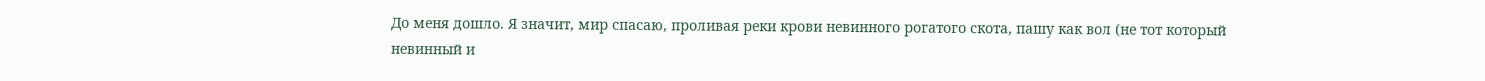До меня дошло. Я значит, мир спасаю, проливая реки крови невинного рогатого скота, пашу как вол (не тот который невинный и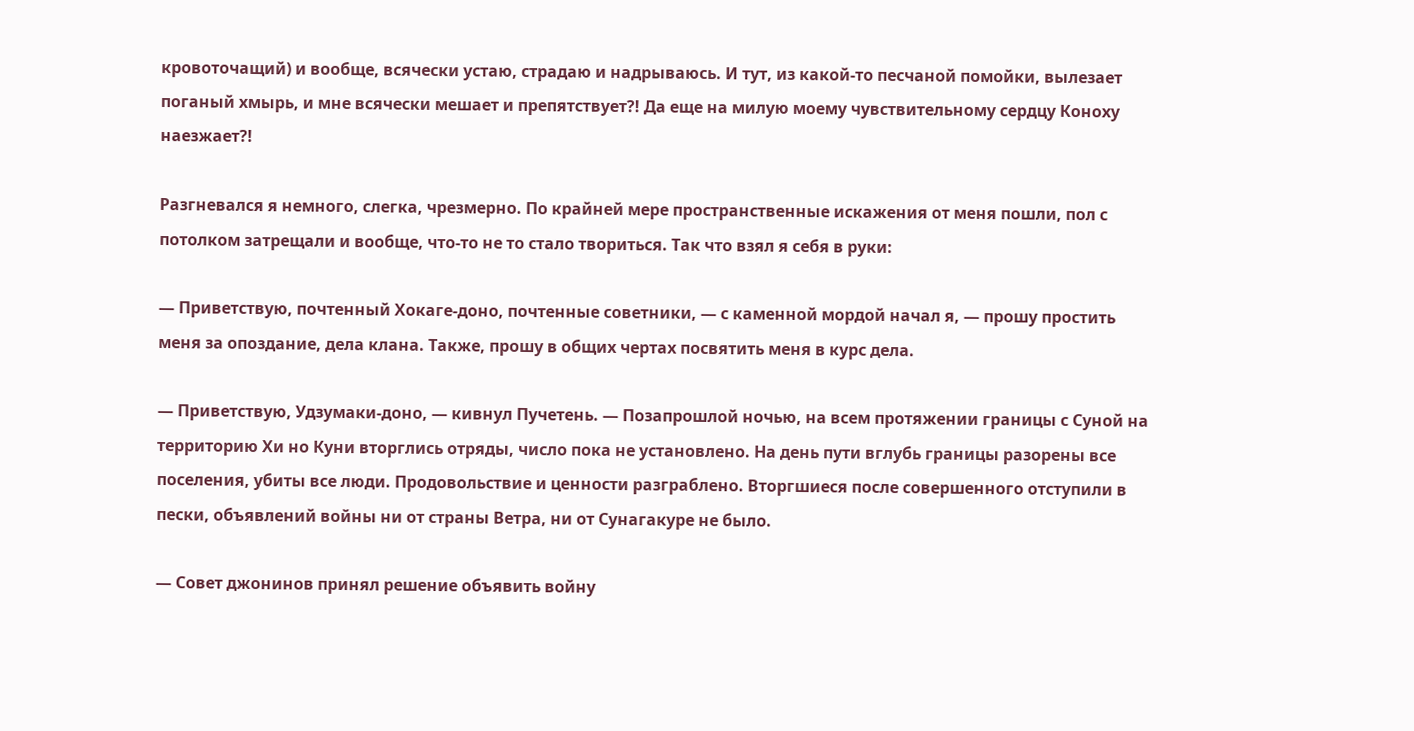кровоточащий) и вообще, всячески устаю, страдаю и надрываюсь. И тут, из какой-то песчаной помойки, вылезает поганый хмырь, и мне всячески мешает и препятствует?! Да еще на милую моему чувствительному сердцу Коноху наезжает?!

Разгневался я немного, слегка, чрезмерно. По крайней мере пространственные искажения от меня пошли, пол с потолком затрещали и вообще, что-то не то стало твориться. Так что взял я себя в руки:

— Приветствую, почтенный Хокаге-доно, почтенные советники, — с каменной мордой начал я, — прошу простить меня за опоздание, дела клана. Также, прошу в общих чертах посвятить меня в курс дела.

— Приветствую, Удзумаки-доно, — кивнул Пучетень. — Позапрошлой ночью, на всем протяжении границы с Суной на территорию Хи но Куни вторглись отряды, число пока не установлено. На день пути вглубь границы разорены все поселения, убиты все люди. Продовольствие и ценности разграблено. Вторгшиеся после совершенного отступили в пески, объявлений войны ни от страны Ветра, ни от Сунагакуре не было.

— Совет джонинов принял решение объявить войну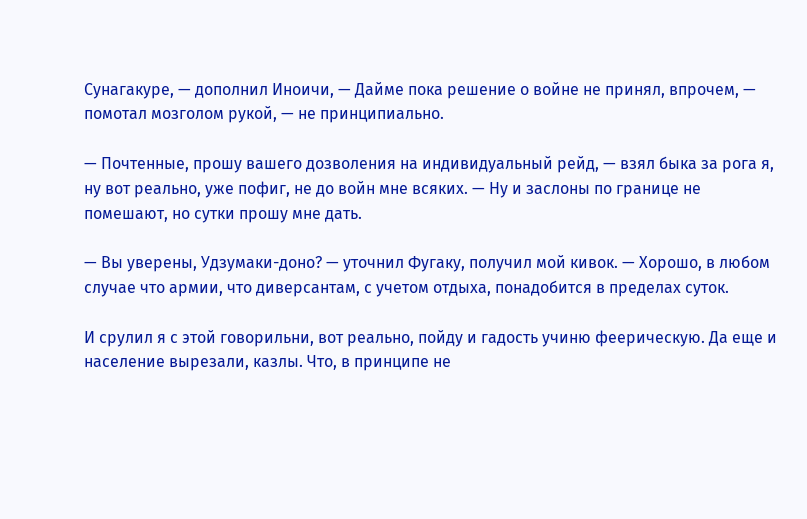Сунагакуре, — дополнил Иноичи, — Дайме пока решение о войне не принял, впрочем, — помотал мозголом рукой, — не принципиально.

— Почтенные, прошу вашего дозволения на индивидуальный рейд, — взял быка за рога я, ну вот реально, уже пофиг, не до войн мне всяких. — Ну и заслоны по границе не помешают, но сутки прошу мне дать.

— Вы уверены, Удзумаки-доно? — уточнил Фугаку, получил мой кивок. — Хорошо, в любом случае что армии, что диверсантам, с учетом отдыха, понадобится в пределах суток.

И срулил я с этой говорильни, вот реально, пойду и гадость учиню феерическую. Да еще и население вырезали, казлы. Что, в принципе не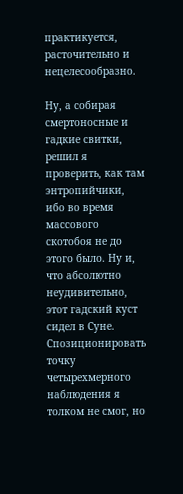практикуется, расточительно и нецелесообразно.

Ну, а собирая смертоносные и гадкие свитки, решил я проверить, как там энтропийчики, ибо во время массового скотобоя не до этого было. Ну и, что абсолютно неудивительно, этот гадский куст сидел в Суне. Спозиционировать точку четырехмерного наблюдения я толком не смог, но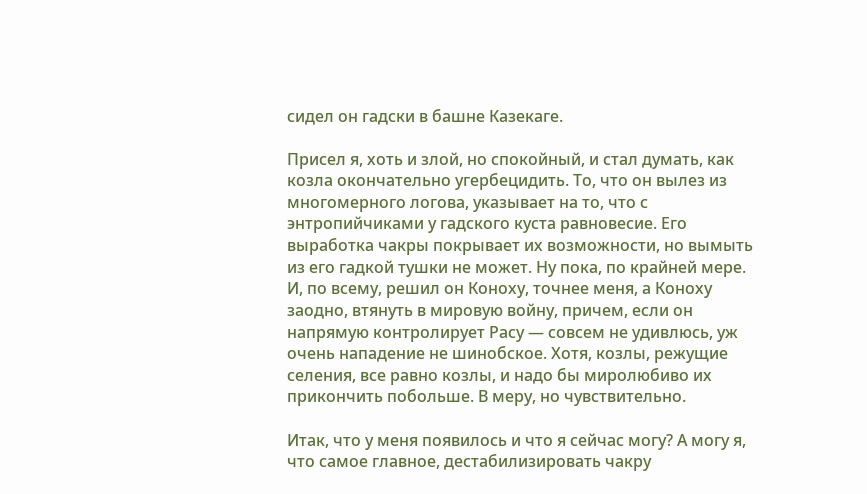сидел он гадски в башне Казекаге.

Присел я, хоть и злой, но спокойный, и стал думать, как козла окончательно угербецидить. То, что он вылез из многомерного логова, указывает на то, что с энтропийчиками у гадского куста равновесие. Его выработка чакры покрывает их возможности, но вымыть из его гадкой тушки не может. Ну пока, по крайней мере. И, по всему, решил он Коноху, точнее меня, а Коноху заодно, втянуть в мировую войну, причем, если он напрямую контролирует Расу — совсем не удивлюсь, уж очень нападение не шинобское. Хотя, козлы, режущие селения, все равно козлы, и надо бы миролюбиво их прикончить побольше. В меру, но чувствительно.

Итак, что у меня появилось и что я сейчас могу? А могу я, что самое главное, дестабилизировать чакру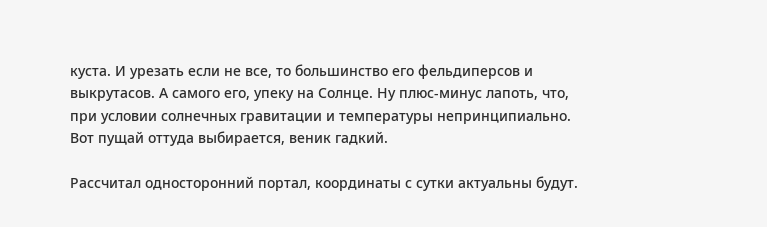куста. И урезать если не все, то большинство его фельдиперсов и выкрутасов. А самого его, упеку на Солнце. Ну плюс-минус лапоть, что, при условии солнечных гравитации и температуры непринципиально. Вот пущай оттуда выбирается, веник гадкий.

Рассчитал односторонний портал, координаты с сутки актуальны будут.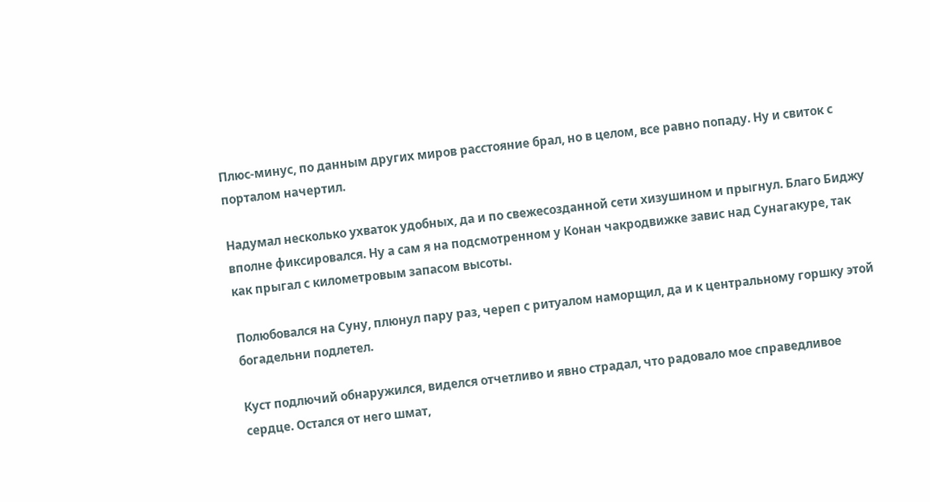Плюс-минус, по данным других миров расстояние брал, но в целом, все равно попаду. Ну и свиток с порталом начертил.

Надумал несколько ухваток удобных, да и по свежесозданной сети хизушином и прыгнул. Благо Биджу вполне фиксировался. Ну а сам я на подсмотренном у Конан чакродвижке завис над Сунагакуре, так как прыгал с километровым запасом высоты.

Полюбовался на Суну, плюнул пару раз, череп с ритуалом наморщил, да и к центральному горшку этой богадельни подлетел.

Куст подлючий обнаружился, виделся отчетливо и явно страдал, что радовало мое справедливое сердце. Остался от него шмат,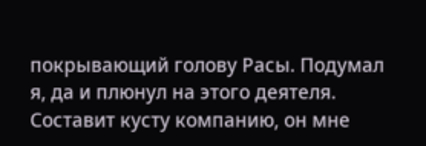покрывающий голову Расы. Подумал я, да и плюнул на этого деятеля. Составит кусту компанию, он мне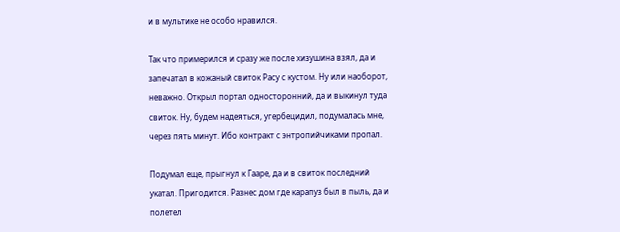и в мультике не особо нравился.

Так что примерился и сразу же после хизушина взял, да и запечатал в кожаный свиток Расу с кустом. Ну или наоборот, неважно. Открыл портал односторонний, да и выкинул туда свиток. Ну, будем надеяться, угербецидил, подумалась мне, через пять минут. Ибо контракт с энтропийчиками пропал.

Подумал еще, прыгнул к Гааре, да и в свиток последний укатал. Пригодится. Разнес дом где карапуз был в пыль, да и полетел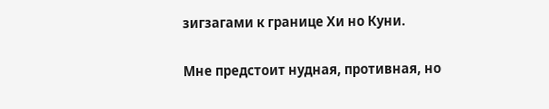зигзагами к границе Хи но Куни.

Мне предстоит нудная, противная, но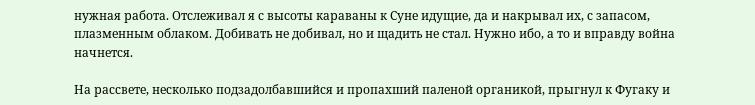нужная работа. Отслеживал я с высоты караваны к Суне идущие, да и накрывал их, с запасом, плазменным облаком. Добивать не добивал, но и щадить не стал. Нужно ибо, а то и вправду война начнется.

На рассвете, несколько подзадолбавшийся и пропахший паленой органикой, прыгнул к Фугаку и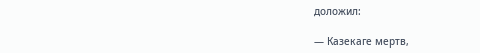доложил:

— Казекаге мертв,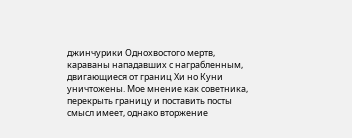джинчурики Однохвостого мертв, караваны нападавших с награбленным, двигающиеся от границ Хи но Куни уничтожены. Мое мнение как советника, перекрыть границу и поставить посты смысл имеет, однако вторжение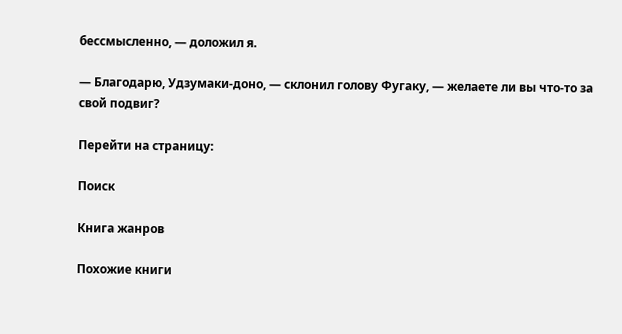бессмысленно, — доложил я.

— Благодарю, Удзумаки-доно, — склонил голову Фугаку, — желаете ли вы что-то за свой подвиг?

Перейти на страницу:

Поиск

Книга жанров

Похожие книги